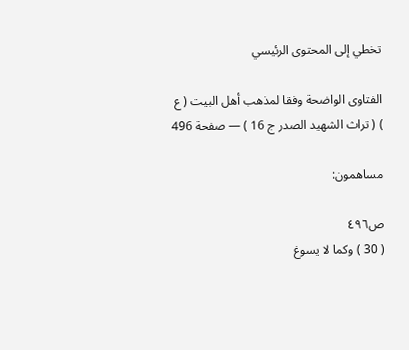تخطي إلى المحتوى الرئيسي

الفتاوى الواضحة وفقا لمذهب أهل البيت ( ع ) ( تراث الشهيد الصدر ج 16 ) — صفحة 496

مساهمون:

ص٤٩٦
( 30 ) وكما لا يسوغ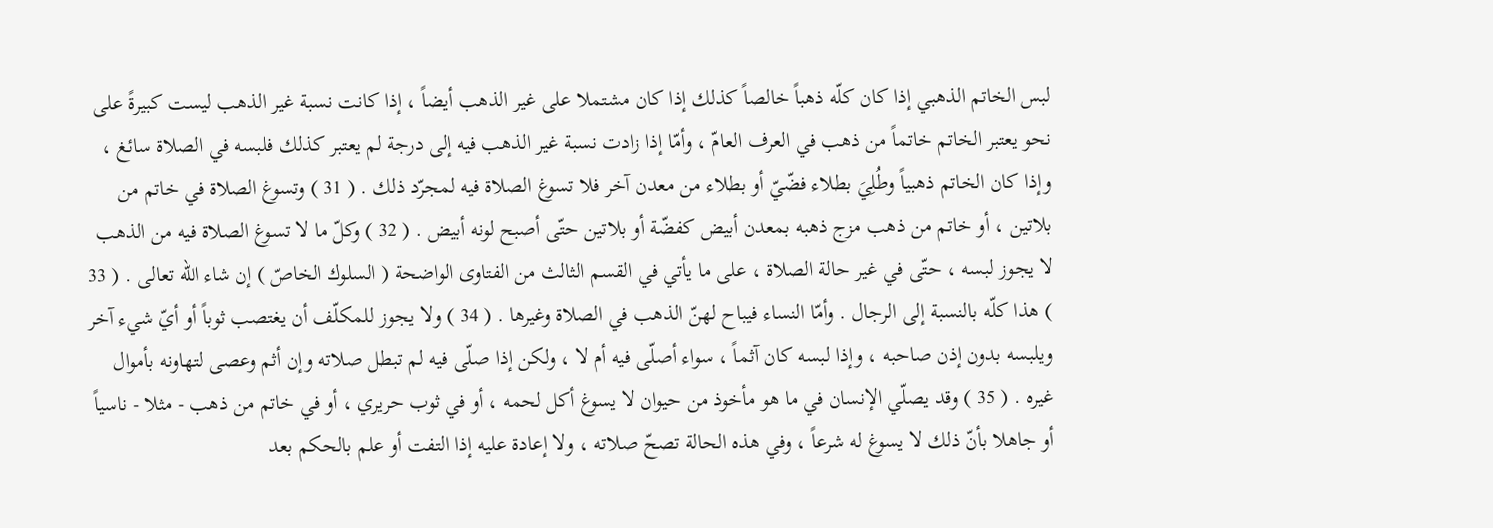لبس الخاتم الذهبي إذا كان كلّه ذهباً خالصاً كذلك إذا كان مشتملا على غير الذهب أيضاً ، إذا كانت نسبة غير الذهب ليست كبيرةً على نحو يعتبر الخاتم خاتماً من ذهب في العرف العامّ ، وأمّا إذا زادت نسبة غير الذهب فيه إلى درجة لم يعتبر كذلك فلبسه في الصلاة سائغ ، وإذا كان الخاتم ذهبياً وطُلِيَ بطلاء فضّيّ أو بطلاء من معدن آخر فلا تسوغ الصلاة فيه لمجرّد ذلك . ( 31 ) وتسوغ الصلاة في خاتم من بلاتين ، أو خاتم من ذهب مزج ذهبه بمعدن أبيض كفضّة أو بلاتين حتّى أصبح لونه أبيض . ( 32 ) وكلّ ما لا تسوغ الصلاة فيه من الذهب لا يجوز لبسه ، حتّى في غير حالة الصلاة ، على ما يأتي في القسم الثالث من الفتاوى الواضحة ( السلوك الخاصّ ) إن شاء الله تعالى . ( 33 ) هذا كلّه بالنسبة إلى الرجال . وأمّا النساء فيباح لهنّ الذهب في الصلاة وغيرها . ( 34 ) ولا يجوز للمكلّف أن يغتصب ثوباً أو أيّ شيء آخر ويلبسه بدون إذن صاحبه ، وإذا لبسه كان آثماً ، سواء أصلّى فيه أم لا ، ولكن إذا صلّى فيه لم تبطل صلاته وإن أثم وعصى لتهاونه بأموال غيره . ( 35 ) وقد يصلّي الإنسان في ما هو مأخوذ من حيوان لا يسوغ أكل لحمه ، أو في ثوب حريري ، أو في خاتم من ذهب - مثلا - ناسياً أو جاهلا بأنّ ذلك لا يسوغ له شرعاً ، وفي هذه الحالة تصحّ صلاته ، ولا إعادة عليه إذا التفت أو علم بالحكم بعد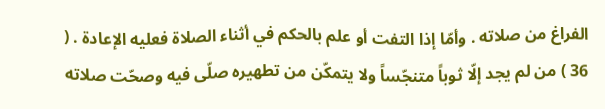الفراغ من صلاته . وأمّا إذا التفت أو علم بالحكم في أثناء الصلاة فعليه الإعادة . ( 36 ) من لم يجد إلّا ثوباً متنجّساً ولا يتمكّن من تطهيره صلّى فيه وصحّت صلاته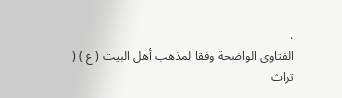.
الفتاوى الواضحة وفقا لمذهب أهل البيت ( ع ) ( تراث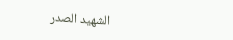الشهيد الصدر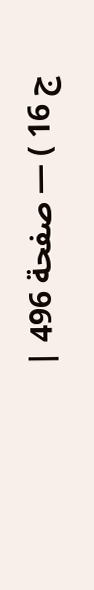ج 16 ) — صفحة 496 |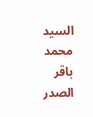السيد محمد باقر الصدر